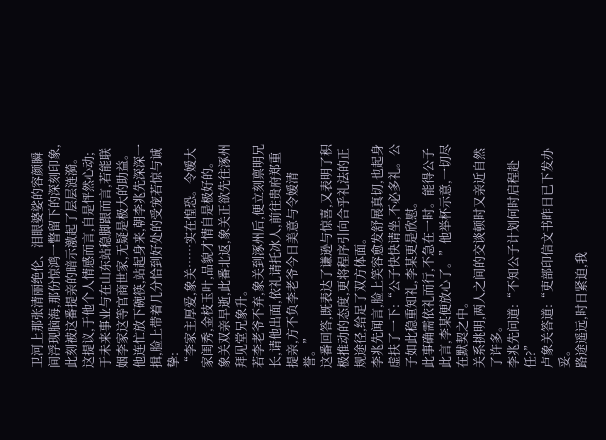卫河上那张清丽绝伦、泪眼婆娑的容颜瞬间浮现脑海,那份惊鸿一瞥留下的深刻印象,此刻被这番提亲的暗示激起了层层涟漪。
这提议,于他个人情感而言,自是怦然心动;
于未来事业与在山东站稳脚跟而言,若能联姻李家这等官商世家,无疑是极大的助益。
他连忙放下碗筷,站起身来,朝李兆先深深一揖,脸上带着几分恰到好处的受宠若惊与诚挚:
“李家主厚爱,象关……实在惶恐。令嫒大家闺秀,金枝玉叶,品貌才情自是极好的。
象关双亲早逝,此番北返,象关正欲先往涿州拜见堂兄象升。
若李老爷不弃,象关到涿州后,便立刻禀明兄长,请他出面,依礼请托冰人,前往贵府郑重提亲,方不负李老爷今日美意与令嫒清誉。”
这番回答,既表达了谦逊与惊喜,又表明了积极推动的态度,更将程序引向合乎礼法的正规途径,给足了双方体面。
李兆先闻言,脸上笑容愈发舒展真切,也起身虚扶了一下:“公子快快请坐,不必多礼。公子如此稳重知礼,李某更是欣慰。
此事确需依礼而行,不急在一时。能得公子此言,李某便放心了。”他举杯示意,一切尽在默契之中。
关系挑明,两人之间的交谈顿时又亲近自然了许多。
李兆先问道:“不知公子计划何时启程赴任?”
卢象关答道:“吏部印信文书昨日已下发办妥。
路途遥远,时日紧迫,我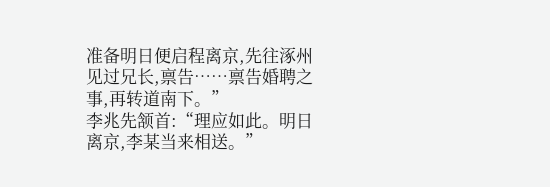准备明日便启程离京,先往涿州见过兄长,禀告……禀告婚聘之事,再转道南下。”
李兆先颔首:“理应如此。明日离京,李某当来相送。”